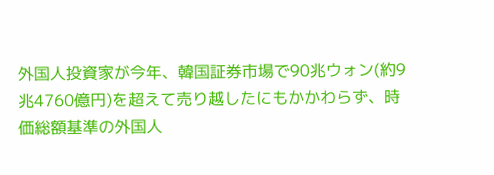外国人投資家が今年、韓国証券市場で90兆ウォン(約9兆4760億円)を超えて売り越したにもかかわらず、時価総額基準の外国人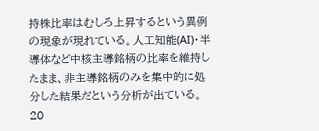持株比率はむしろ上昇するという異例の現象が現れている。人工知能(AI)・半導体など中核主導銘柄の比率を維持したまま、非主導銘柄のみを集中的に処分した結果だという分析が出ている。20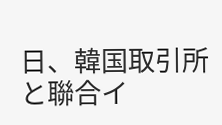日、韓国取引所と聯合イ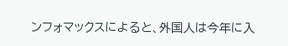ンフォマックスによると、外国人は今年に入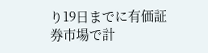り19日までに有価証券市場で計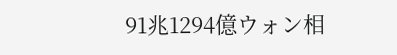91兆1294億ウォン相